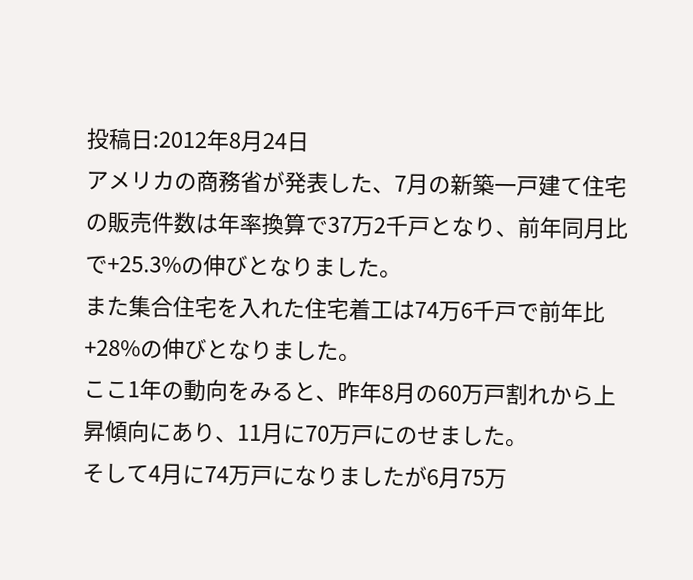投稿日:2012年8月24日
アメリカの商務省が発表した、7月の新築一戸建て住宅の販売件数は年率換算で37万2千戸となり、前年同月比で+25.3%の伸びとなりました。
また集合住宅を入れた住宅着工は74万6千戸で前年比+28%の伸びとなりました。
ここ1年の動向をみると、昨年8月の60万戸割れから上昇傾向にあり、11月に70万戸にのせました。
そして4月に74万戸になりましたが6月75万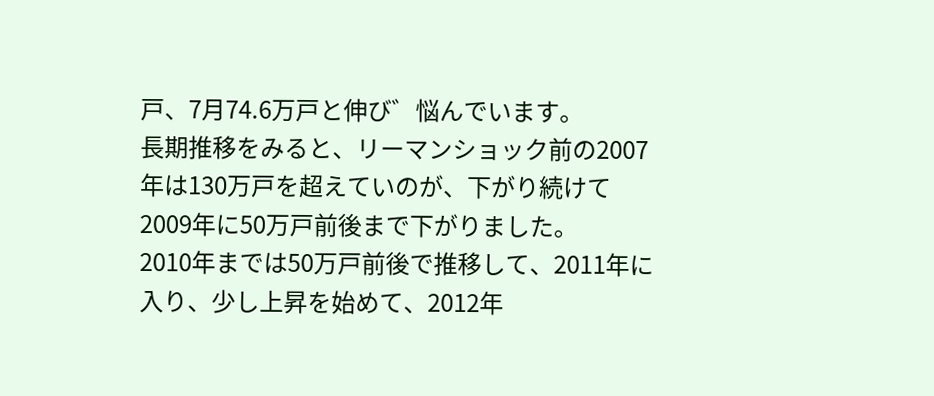戸、7月74.6万戸と伸び゛悩んでいます。
長期推移をみると、リーマンショック前の2007年は130万戸を超えていのが、下がり続けて2009年に50万戸前後まで下がりました。
2010年までは50万戸前後で推移して、2011年に入り、少し上昇を始めて、2012年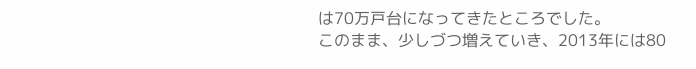は70万戸台になってきたところでした。
このまま、少しづつ増えていき、2013年には80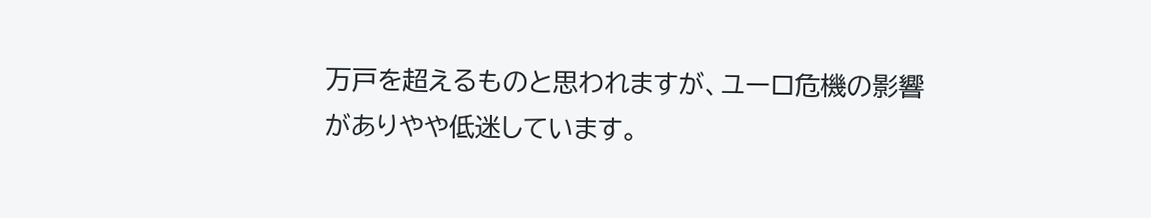万戸を超えるものと思われますが、ユーロ危機の影響がありやや低迷しています。